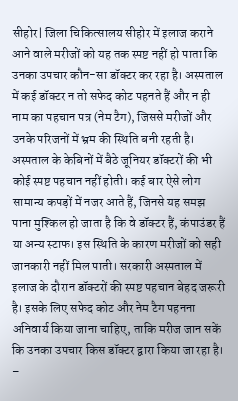सीहोर| जिला चिकित्सालय सीहोर में इलाज कराने आने वाले मरीजों को यह तक स्पष्ट नहीं हो पाता कि उनका उपचार कौन-सा डॉक्टर कर रहा है। अस्पताल में कई डॉक्टर न तो सफेद कोट पहनते हैं और न ही नाम का पहचान पत्र (नेम टैग), जिससे मरीजों और उनके परिजनों में भ्रम की स्थिति बनी रहती है। अस्पताल के केबिनों में बैठे जूनियर डॉक्टरों की भी कोई स्पष्ट पहचान नहीं होती। कई बार ऐसे लोग सामान्य कपड़ों में नजर आते हैं, जिनसे यह समझ पाना मुश्किल हो जाता है कि वे डॉक्टर हैं, कंपाउंडर हैं या अन्य स्टाफ। इस स्थिति के कारण मरीजों को सही जानकारी नहीं मिल पाती। सरकारी अस्पताल में इलाज के दौरान डॉक्टरों की स्पष्ट पहचान बेहद जरूरी है। इसके लिए सफेद कोट और नेम टैग पहनना अनिवार्य किया जाना चाहिए, ताकि मरीज जान सकें कि उनका उपचार किस डॉक्टर द्वारा किया जा रहा है। –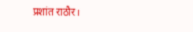प्रशांत राठौर।